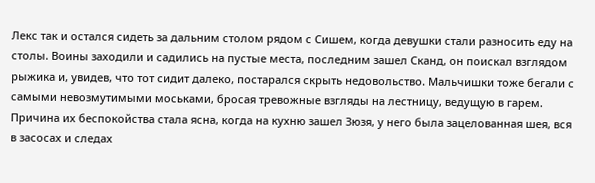Лекс так и остался сидеть за дальним столом рядом с Сишем, когда девушки стали разносить еду на столы. Воины заходили и садились на пустые места, последним зашел Сканд, он поискал взглядом рыжика и, увидев, что тот сидит далеко, постарался скрыть недовольство. Мальчишки тоже бегали с самыми невозмутимыми моськами, бросая тревожные взгляды на лестницу, ведущую в гарем. Причина их беспокойства стала ясна, когда на кухню зашел Зюзя, у него была зацелованная шея, вся в засосах и следах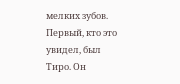мелких зубов.
Первый, кто это увидел, был Тиро. Он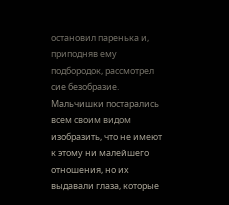остановил паренька и, приподняв ему подбородок, рассмотрел сие безобразие. Мальчишки постарались всем своим видом изобразить, что не имеют к этому ни малейшего отношения, но их выдавали глаза, которые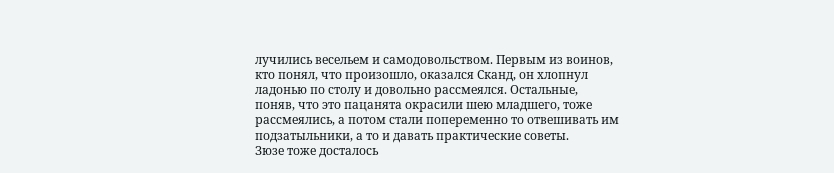лучились весельем и самодовольством. Первым из воинов, кто понял, что произошло, оказался Сканд, он хлопнул ладонью по столу и довольно рассмеялся. Остальные, поняв, что это пацанята окрасили шею младшего, тоже рассмеялись, а потом стали попеременно то отвешивать им подзатыльники, а то и давать практические советы.
Зюзе тоже досталось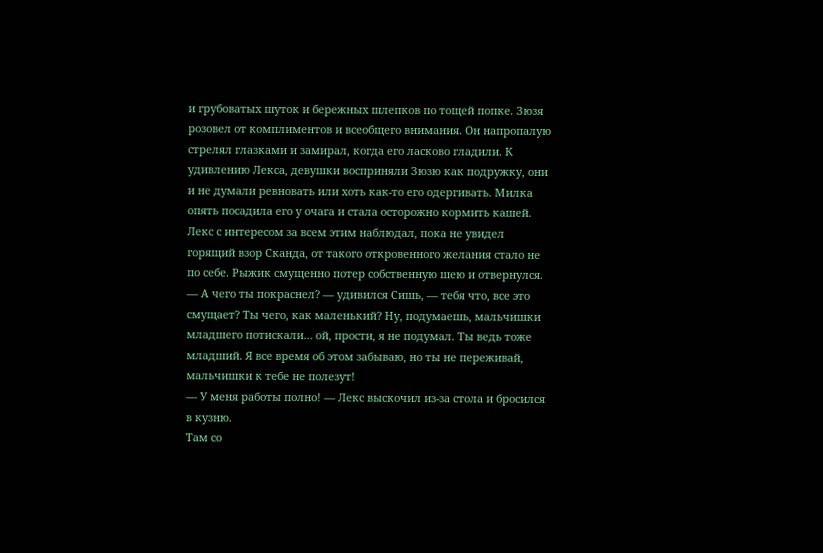и грубоватых шуток и бережных шлепков по тощей попке. Зюзя розовел от комплиментов и всеобщего внимания. Он напропалую стрелял глазками и замирал, когда его ласково гладили. К удивлению Лекса, девушки восприняли Зюзю как подружку, они и не думали ревновать или хоть как-то его одергивать. Милка опять посадила его у очага и стала осторожно кормить кашей. Лекс с интересом за всем этим наблюдал, пока не увидел горящий взор Сканда, от такого откровенного желания стало не по себе. Рыжик смущенно потер собственную шею и отвернулся.
— А чего ты покраснел? — удивился Сишь, — тебя что, все это смущает? Ты чего, как маленький? Ну, подумаешь, мальчишки младшего потискали… ой, прости, я не подумал. Ты ведь тоже младший. Я все время об этом забываю, но ты не переживай, мальчишки к тебе не полезут!
— У меня работы полно! — Лекс выскочил из-за стола и бросился в кузню.
Там со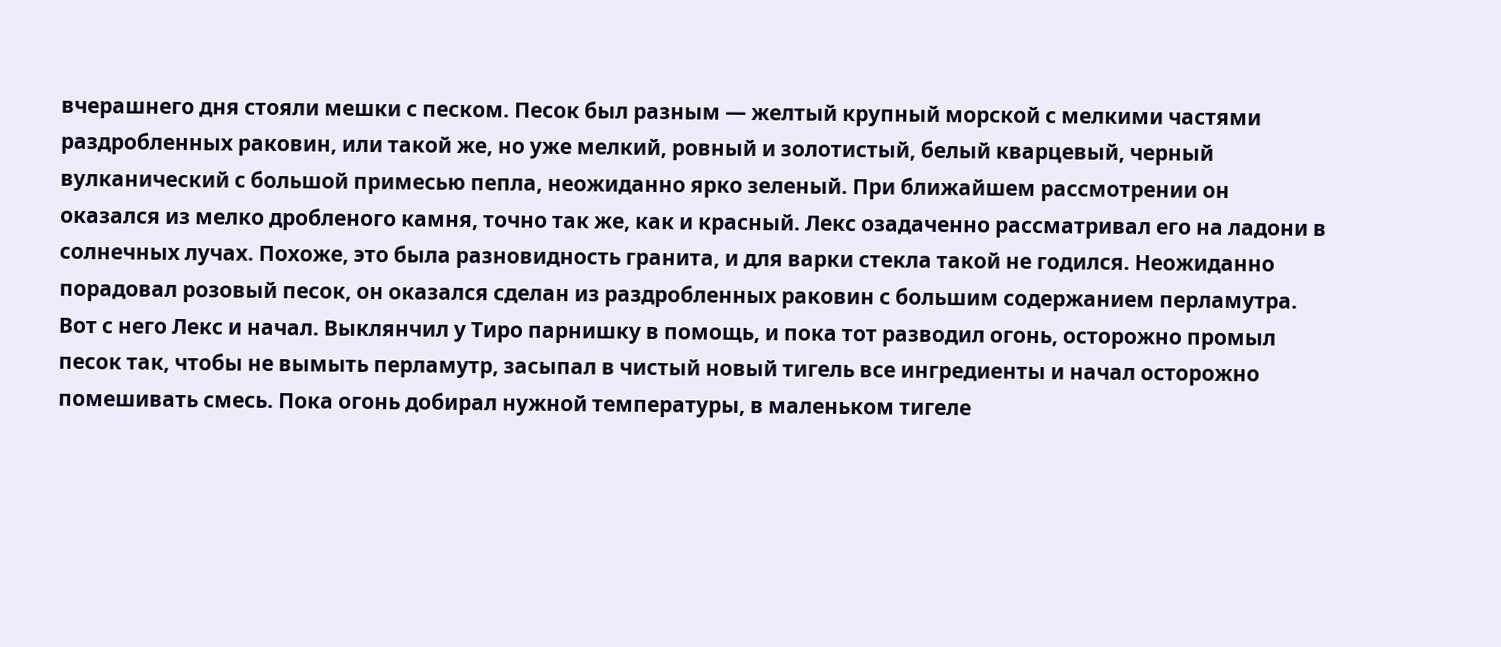вчерашнего дня стояли мешки с песком. Песок был разным — желтый крупный морской с мелкими частями раздробленных раковин, или такой же, но уже мелкий, ровный и золотистый, белый кварцевый, черный вулканический с большой примесью пепла, неожиданно ярко зеленый. При ближайшем рассмотрении он оказался из мелко дробленого камня, точно так же, как и красный. Лекс озадаченно рассматривал его на ладони в солнечных лучах. Похоже, это была разновидность гранита, и для варки стекла такой не годился. Неожиданно порадовал розовый песок, он оказался сделан из раздробленных раковин с большим содержанием перламутра.
Вот с него Лекс и начал. Выклянчил у Тиро парнишку в помощь, и пока тот разводил огонь, осторожно промыл песок так, чтобы не вымыть перламутр, засыпал в чистый новый тигель все ингредиенты и начал осторожно помешивать смесь. Пока огонь добирал нужной температуры, в маленьком тигеле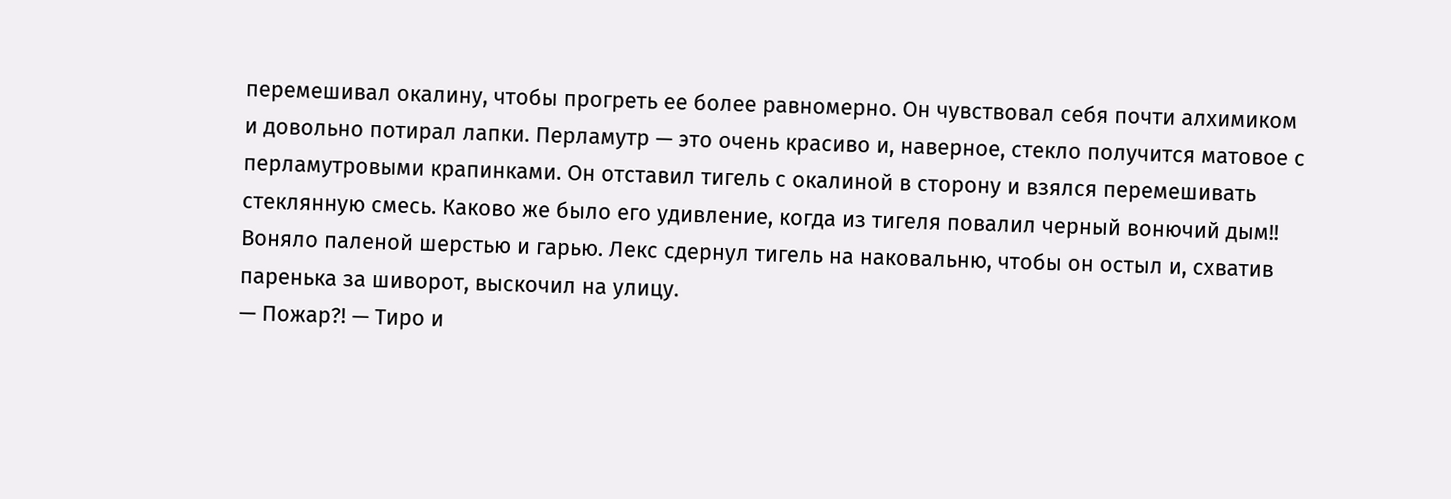перемешивал окалину, чтобы прогреть ее более равномерно. Он чувствовал себя почти алхимиком и довольно потирал лапки. Перламутр — это очень красиво и, наверное, стекло получится матовое с перламутровыми крапинками. Он отставил тигель с окалиной в сторону и взялся перемешивать стеклянную смесь. Каково же было его удивление, когда из тигеля повалил черный вонючий дым!! Воняло паленой шерстью и гарью. Лекс сдернул тигель на наковальню, чтобы он остыл и, схватив паренька за шиворот, выскочил на улицу.
— Пожар?! — Тиро и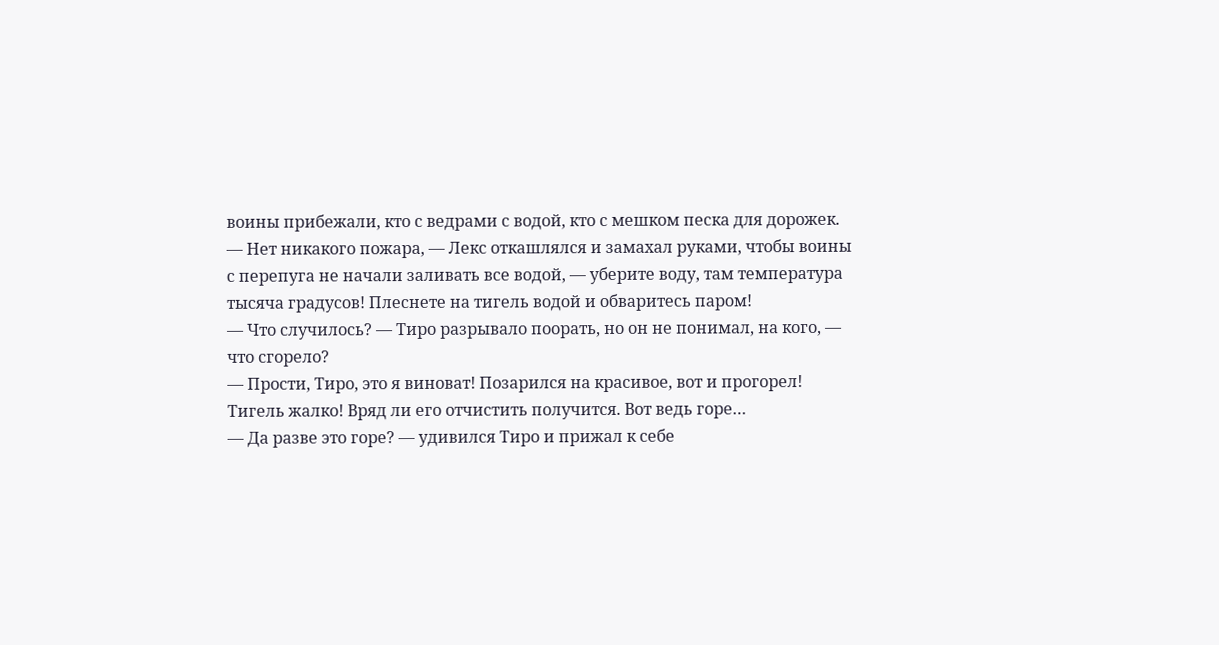воины прибежали, кто с ведрами с водой, кто с мешком песка для дорожек.
— Нет никакого пожара, — Лекс откашлялся и замахал руками, чтобы воины с перепуга не начали заливать все водой, — уберите воду, там температура тысяча градусов! Плеснете на тигель водой и обваритесь паром!
— Что случилось? — Тиро разрывало поорать, но он не понимал, на кого, — что сгорело?
— Прости, Тиро, это я виноват! Позарился на красивое, вот и прогорел! Тигель жалко! Вряд ли его отчистить получится. Вот ведь горе…
— Да разве это горе? — удивился Тиро и прижал к себе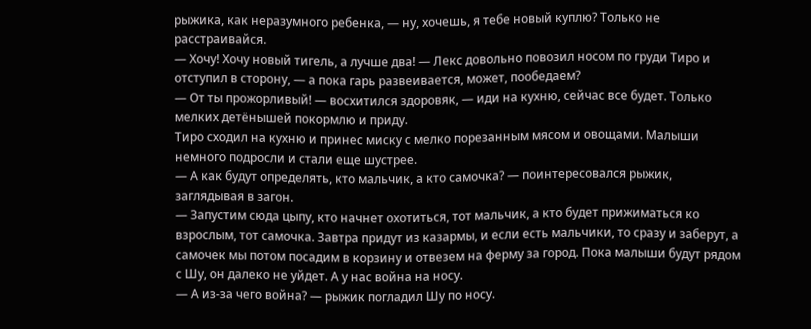рыжика, как неразумного ребенка, — ну, хочешь, я тебе новый куплю? Только не расстраивайся.
— Хочу! Хочу новый тигель, а лучше два! — Лекс довольно повозил носом по груди Тиро и отступил в сторону, — а пока гарь развеивается, может, пообедаем?
— От ты прожорливый! — восхитился здоровяк, — иди на кухню, сейчас все будет. Только мелких детёнышей покормлю и приду.
Тиро сходил на кухню и принес миску с мелко порезанным мясом и овощами. Малыши немного подросли и стали еще шустрее.
— А как будут определять, кто мальчик, а кто самочка? — поинтересовался рыжик, заглядывая в загон.
— Запустим сюда цыпу, кто начнет охотиться, тот мальчик, а кто будет прижиматься ко взрослым, тот самочка. Завтра придут из казармы, и если есть мальчики, то сразу и заберут, а самочек мы потом посадим в корзину и отвезем на ферму за город. Пока малыши будут рядом с Шу, он далеко не уйдет. А у нас война на носу.
— А из-за чего война? — рыжик погладил Шу по носу.